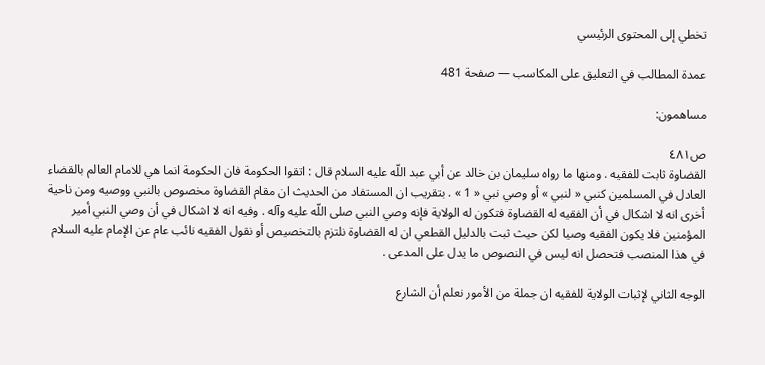تخطي إلى المحتوى الرئيسي

عمدة المطالب في التعليق على المكاسب — صفحة 481

مساهمون:

ص٤٨١
القضاوة ثابت للفقيه . ومنها ما رواه سليمان بن خالد عن أبي عبد اللّه عليه السلام قال : اتقوا الحكومة فان الحكومة انما هي للامام العالم بالقضاء العادل في المسلمين كنبي « لنبي » أو وصي نبي « 1 » . بتقريب ان المستفاد من الحديث ان مقام القضاوة مخصوص بالنبي ووصيه ومن ناحية أخرى انه لا اشكال في أن الفقيه له القضاوة فتكون له الولاية فإنه وصي النبي صلى اللّه عليه وآله . وفيه انه لا اشكال في أن وصي النبي أمير المؤمنين فلا يكون الفقيه وصيا لكن حيث ثبت بالدليل القطعي ان له القضاوة نلتزم بالتخصيص أو نقول الفقيه نائب عام عن الإمام عليه السلام في هذا المنصب فتحصل انه ليس في النصوص ما يدل على المدعى .

الوجه الثاني لإثبات الولاية للفقيه ان جملة من الأمور نعلم أن الشارع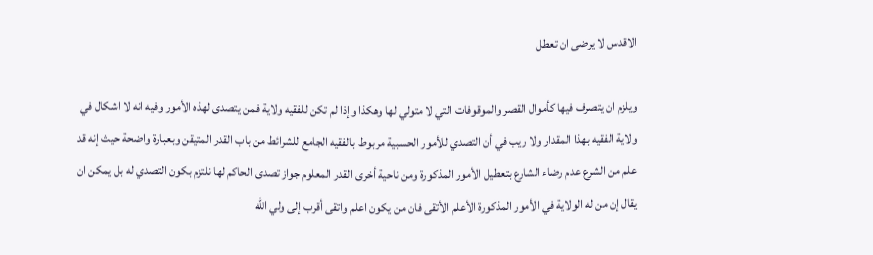الاقدس لا يرضى ان تعطل

ويلزم ان يتصرف فيها كأموال القصر والموقوفات التي لا متولي لها وهكذا وإذا لم تكن للفقيه ولاية فمن يتصدى لهذه الأمور وفيه انه لا اشكال في ولاية الفقيه بهذا المقدار ولا ريب في أن التصدي للأمور الحسبية مربوط بالفقيه الجامع للشرائط من باب القدر المتيقن وبعبارة واضحة حيث إنه قد علم من الشرع عدم رضاء الشارع بتعطيل الأمور المذكورة ومن ناحية أخرى القدر المعلوم جواز تصدى الحاكم لها نلتزم بكون التصدي له بل يمكن ان يقال إن من له الولاية في الأمور المذكورة الأعلم الأتقى فان من يكون اعلم واتقى أقرب إلى ولي اللّه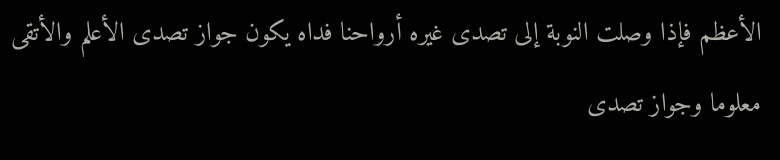الأعظم فإذا وصلت النوبة إلى تصدى غيره أرواحنا فداه يكون جواز تصدى الأعلم والأتقى معلوما وجواز تصدى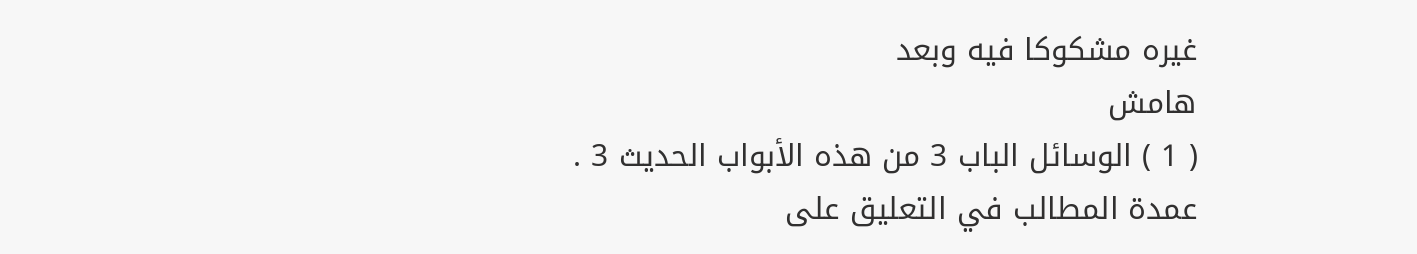غيره مشكوكا فيه وبعد
هامش
( 1 ) الوسائل الباب 3 من هذه الأبواب الحديث 3 .
عمدة المطالب في التعليق على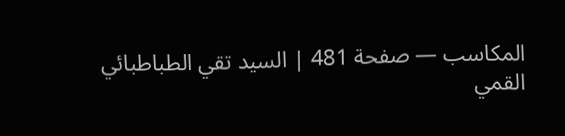المكاسب — صفحة 481 | السيد تقي الطباطبائي القمي